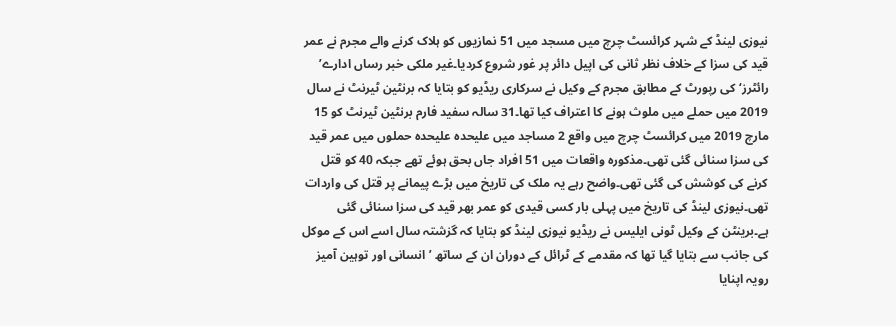نیوزی لینڈ کے شہر کرائسٹ چرچ میں مسجد میں 51 نمازیوں کو ہلاک کرنے والے مجرم نے عمر قید کی سزا کے خلاف نظر ثانی کی اپیل دائر پر غور شروع کردیا۔غیر ملکی خبر رساں ادارے’ رائٹرز‘ کی رپورٹ کے مطابق مجرم کے وکیل نے سرکاری ریڈیو کو بتایا کہ برنٹین ٹیرنٹ نے سال 2019 میں حملے میں ملوث ہونے کا اعتراف کیا تھا۔31 سالہ سفید فارم برنٹین ٹیرنٹ کو 15 مارچ 2019 میں کرائسٹ چرچ میں واقع 2 مساجد میں علیحدہ علیحدہ حملوں میں عمر قید کی سزا سنائی گئی تھی۔مذکورہ واقعات میں 51 افراد جاں بحق ہوئے تھے جبکہ 40 کو قتل کرنے کی کوشش کی گئی تھی۔واضح رہے یہ ملک کی تاریخ میں بڑے پیمانے پر قتل کی واردات تھی۔نیوزی لینڈ کی تاریخ میں پہلی بار کسی قیدی کو عمر بھر قید کی سزا سنائی گئی ہے۔برینٹن کے وکیل ٹونی ایلیس نے ریڈیو نیوزی لینڈ کو بتایا کہ گزشتہ سال اسے اس کے موکل کی جانب سے بتایا گیا تھا کہ مقدمے کے ٹرائل کے دوران ان کے ساتھ ’انسانی اور توہین آمیز رویہ اپنایا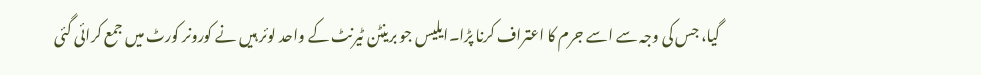گیا، جس کی وجہ سے اسے جرم کا اعتراف کرنا پڑا۔ایلیس جو برینٹن ٹیرنٹ کے واحد لوئر ہیں نے کورونر کورٹ میں جمع کرائی گئی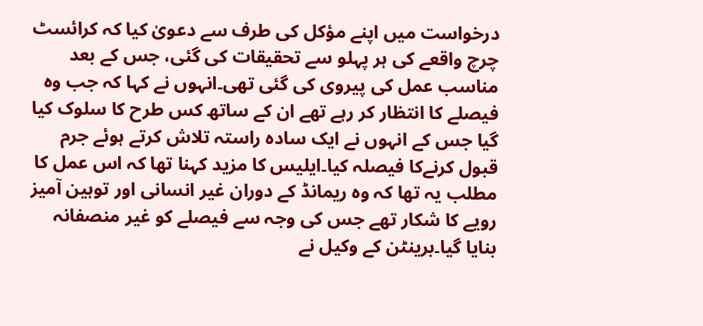درخواست میں اپنے مؤکل کی طرف سے دعویٰ کیا کہ کرائسٹ چرچ واقعے کی ہر پہلو سے تحقیقات کی گئی، جس کے بعد مناسب عمل کی پیروی کی گئی تھی۔انہوں نے کہا کہ جب وہ فیصلے کا انتظار کر رہے تھے ان کے ساتھ کس طرح کا سلوک کیا گیا جس کے انہوں نے ایک سادہ راستہ تلاش کرتے ہوئے جرم قبول کرنےکا فیصلہ کیا۔ایلیس کا مزید کہنا تھا کہ اس عمل کا مطلب یہ تھا کہ وہ ریمانڈ کے دوران غیر انسانی اور توہین آمیز رویے کا شکار تھے جس کی وجہ سے فیصلے کو غیر منصفانہ بنایا گیا۔برینٹن کے وکیل نے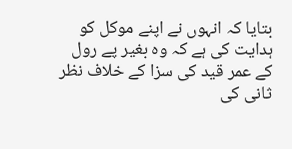بتایا کہ انہوں نے اپنے موکل کو ہدایت کی ہے کہ وہ بغیر پے رول کے عمر قید کی سزا کے خلاف نظر ثانی کی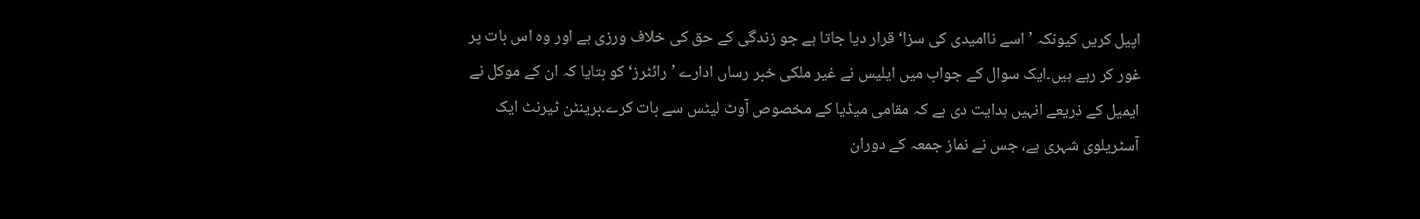اپیل کریں کیونکہ ’اسے ناامیدی کی سزا‘ قرار دیا جاتا ہے جو زندگی کے حق کی خلاف ورزی ہے اور وہ اس بات پر غور کر رہے ہیں۔ایک سوال کے جواب میں ایلیس نے غیر ملکی خبر رساں ادارے ’ رائٹرز‘ کو بتایا کہ ان کے موکل نے ایمیل کے ذریعے انہیں ہدایت دی ہے کہ مقامی میڈیا کے مخصوص آوٹ لیٹس سے بات کرے۔برینٹن ٹیرنٹ ایک آسٹریلوی شہری ہے، جس نے نماز جمعہ کے دوران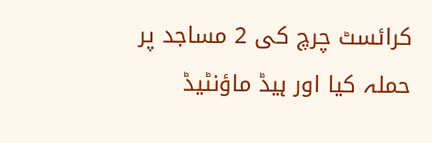کرائسٹ چرچ کی 2 مساجد پر حملہ کیا اور ہیڈ ماؤنٹیڈ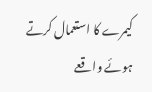کیمرے کا استعمال کرتے ہوئے واقعے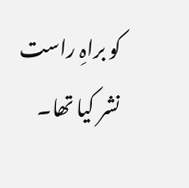کو براہِ راست نشر کیا تھا۔